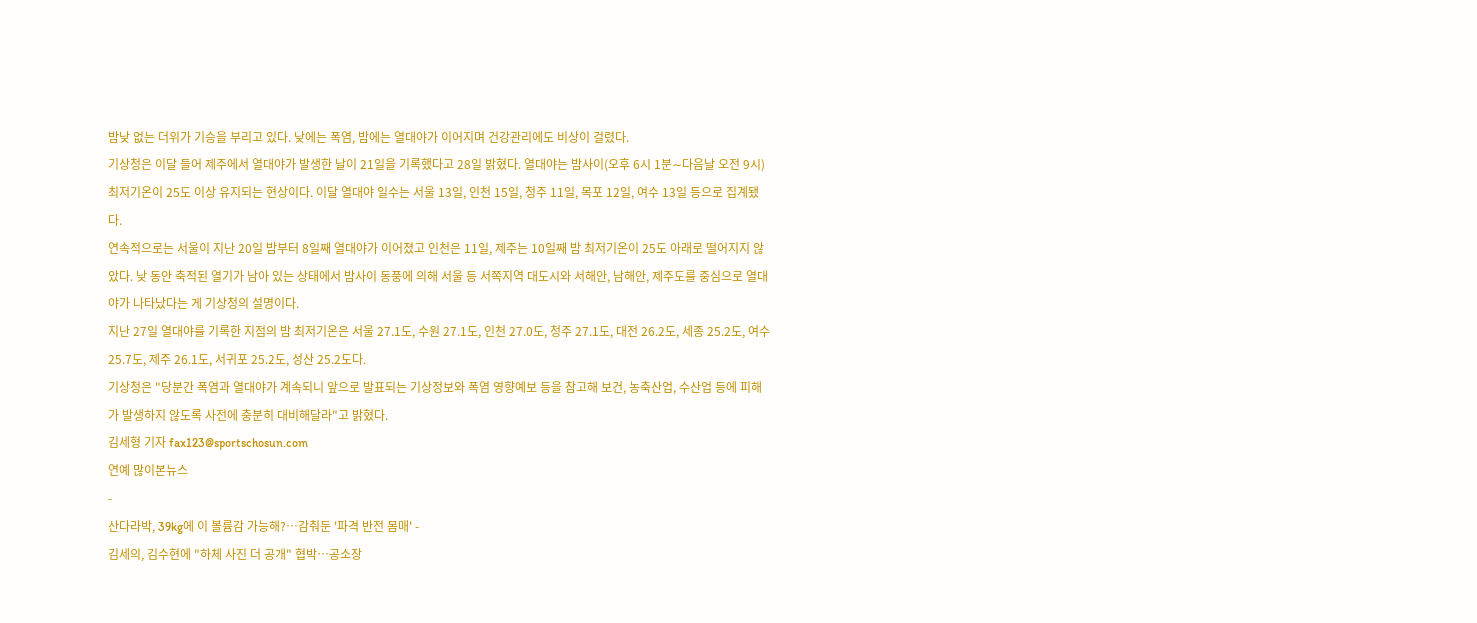밤낮 없는 더위가 기승을 부리고 있다. 낮에는 폭염, 밤에는 열대야가 이어지며 건강관리에도 비상이 걸렸다.
기상청은 이달 들어 제주에서 열대야가 발생한 날이 21일을 기록했다고 28일 밝혔다. 열대야는 밤사이(오후 6시 1분∼다음날 오전 9시) 최저기온이 25도 이상 유지되는 현상이다. 이달 열대야 일수는 서울 13일, 인천 15일, 청주 11일, 목포 12일, 여수 13일 등으로 집계됐다.
연속적으로는 서울이 지난 20일 밤부터 8일째 열대야가 이어졌고 인천은 11일, 제주는 10일째 밤 최저기온이 25도 아래로 떨어지지 않았다. 낮 동안 축적된 열기가 남아 있는 상태에서 밤사이 동풍에 의해 서울 등 서쪽지역 대도시와 서해안, 남해안, 제주도를 중심으로 열대야가 나타났다는 게 기상청의 설명이다.
지난 27일 열대야를 기록한 지점의 밤 최저기온은 서울 27.1도, 수원 27.1도, 인천 27.0도, 청주 27.1도, 대전 26.2도, 세종 25.2도, 여수 25.7도, 제주 26.1도, 서귀포 25.2도, 성산 25.2도다.
기상청은 "당분간 폭염과 열대야가 계속되니 앞으로 발표되는 기상정보와 폭염 영향예보 등을 참고해 보건, 농축산업, 수산업 등에 피해가 발생하지 않도록 사전에 충분히 대비해달라"고 밝혔다.
김세형 기자 fax123@sportschosun.com
연예 많이본뉴스
-
산다라박, 39kg에 이 볼륨감 가능해?…감춰둔 '파격 반전 몸매' -
김세의, 김수현에 "하체 사진 더 공개" 협박…공소장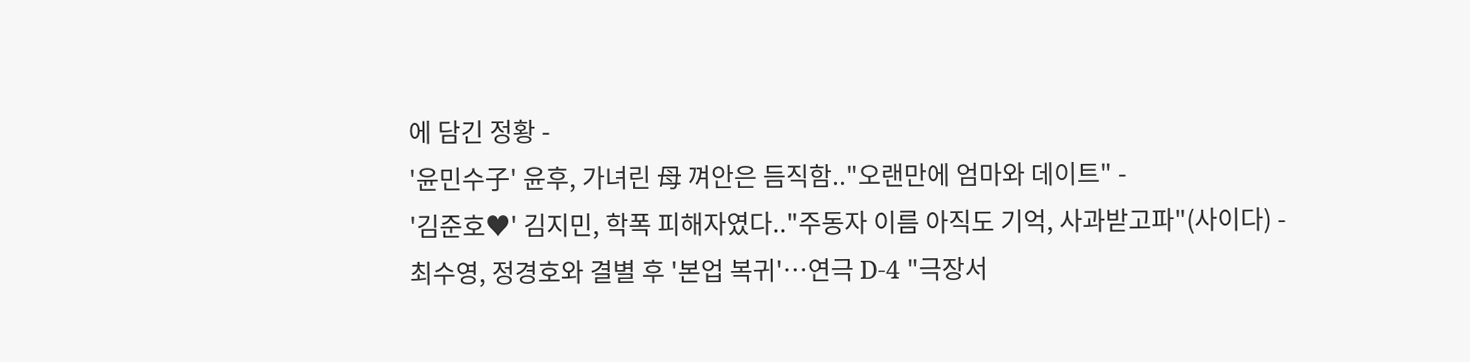에 담긴 정황 -
'윤민수子' 윤후, 가녀린 母 껴안은 듬직함.."오랜만에 엄마와 데이트" -
'김준호♥' 김지민, 학폭 피해자였다.."주동자 이름 아직도 기억, 사과받고파"(사이다) -
최수영, 정경호와 결별 후 '본업 복귀'…연극 D-4 "극장서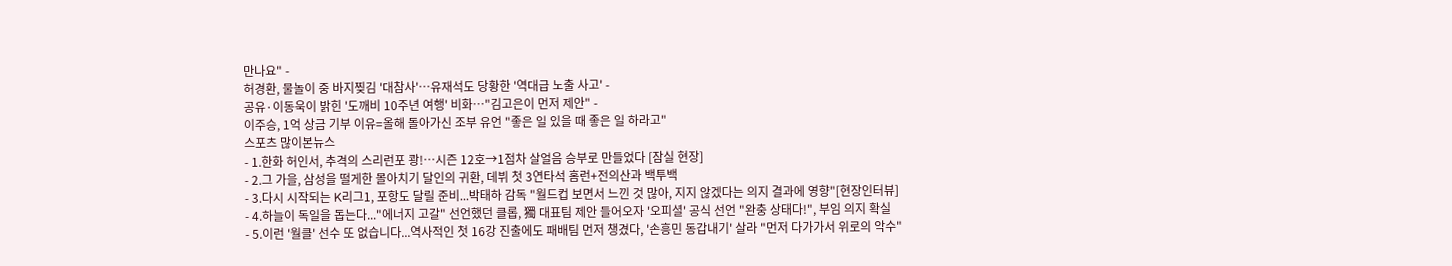만나요" -
허경환, 물놀이 중 바지찢김 '대참사'…유재석도 당황한 '역대급 노출 사고' -
공유·이동욱이 밝힌 '도깨비 10주년 여행' 비화…"김고은이 먼저 제안" -
이주승, 1억 상금 기부 이유=올해 돌아가신 조부 유언 "좋은 일 있을 때 좋은 일 하라고"
스포츠 많이본뉴스
- 1.한화 허인서, 추격의 스리런포 쾅!…시즌 12호→1점차 살얼음 승부로 만들었다 [잠실 현장]
- 2.그 가을, 삼성을 떨게한 몰아치기 달인의 귀환, 데뷔 첫 3연타석 홈런+전의산과 백투백
- 3.다시 시작되는 K리그1, 포항도 달릴 준비...박태하 감독 "월드컵 보면서 느낀 것 많아, 지지 않겠다는 의지 결과에 영향"[현장인터뷰]
- 4.하늘이 독일을 돕는다..."에너지 고갈" 선언했던 클롭, 獨 대표팀 제안 들어오자 '오피셜' 공식 선언 "완충 상태다!", 부임 의지 확실
- 5.이런 '월클' 선수 또 없습니다...역사적인 첫 16강 진출에도 패배팀 먼저 챙겼다, '손흥민 동갑내기' 살라 "먼저 다가가서 위로의 악수"